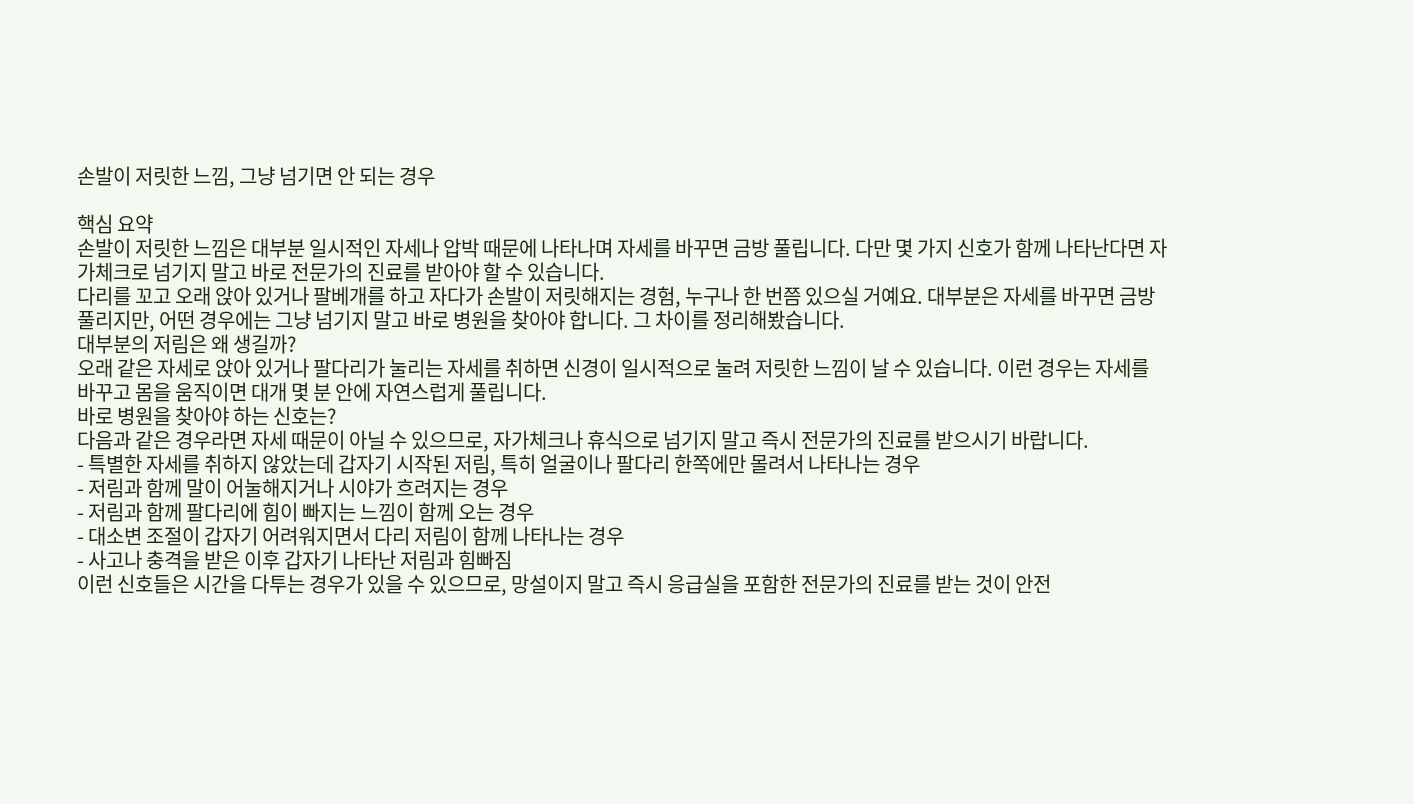손발이 저릿한 느낌, 그냥 넘기면 안 되는 경우

핵심 요약
손발이 저릿한 느낌은 대부분 일시적인 자세나 압박 때문에 나타나며 자세를 바꾸면 금방 풀립니다. 다만 몇 가지 신호가 함께 나타난다면 자가체크로 넘기지 말고 바로 전문가의 진료를 받아야 할 수 있습니다.
다리를 꼬고 오래 앉아 있거나 팔베개를 하고 자다가 손발이 저릿해지는 경험, 누구나 한 번쯤 있으실 거예요. 대부분은 자세를 바꾸면 금방 풀리지만, 어떤 경우에는 그냥 넘기지 말고 바로 병원을 찾아야 합니다. 그 차이를 정리해봤습니다.
대부분의 저림은 왜 생길까?
오래 같은 자세로 앉아 있거나 팔다리가 눌리는 자세를 취하면 신경이 일시적으로 눌려 저릿한 느낌이 날 수 있습니다. 이런 경우는 자세를 바꾸고 몸을 움직이면 대개 몇 분 안에 자연스럽게 풀립니다.
바로 병원을 찾아야 하는 신호는?
다음과 같은 경우라면 자세 때문이 아닐 수 있으므로, 자가체크나 휴식으로 넘기지 말고 즉시 전문가의 진료를 받으시기 바랍니다.
- 특별한 자세를 취하지 않았는데 갑자기 시작된 저림, 특히 얼굴이나 팔다리 한쪽에만 몰려서 나타나는 경우
- 저림과 함께 말이 어눌해지거나 시야가 흐려지는 경우
- 저림과 함께 팔다리에 힘이 빠지는 느낌이 함께 오는 경우
- 대소변 조절이 갑자기 어려워지면서 다리 저림이 함께 나타나는 경우
- 사고나 충격을 받은 이후 갑자기 나타난 저림과 힘빠짐
이런 신호들은 시간을 다투는 경우가 있을 수 있으므로, 망설이지 말고 즉시 응급실을 포함한 전문가의 진료를 받는 것이 안전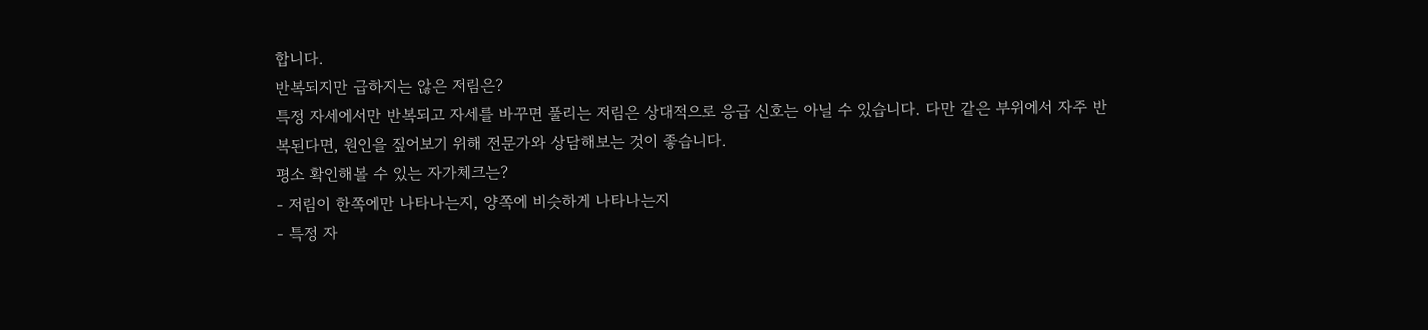합니다.
반복되지만 급하지는 않은 저림은?
특정 자세에서만 반복되고 자세를 바꾸면 풀리는 저림은 상대적으로 응급 신호는 아닐 수 있습니다. 다만 같은 부위에서 자주 반복된다면, 원인을 짚어보기 위해 전문가와 상담해보는 것이 좋습니다.
평소 확인해볼 수 있는 자가체크는?
- 저림이 한쪽에만 나타나는지, 양쪽에 비슷하게 나타나는지
- 특정 자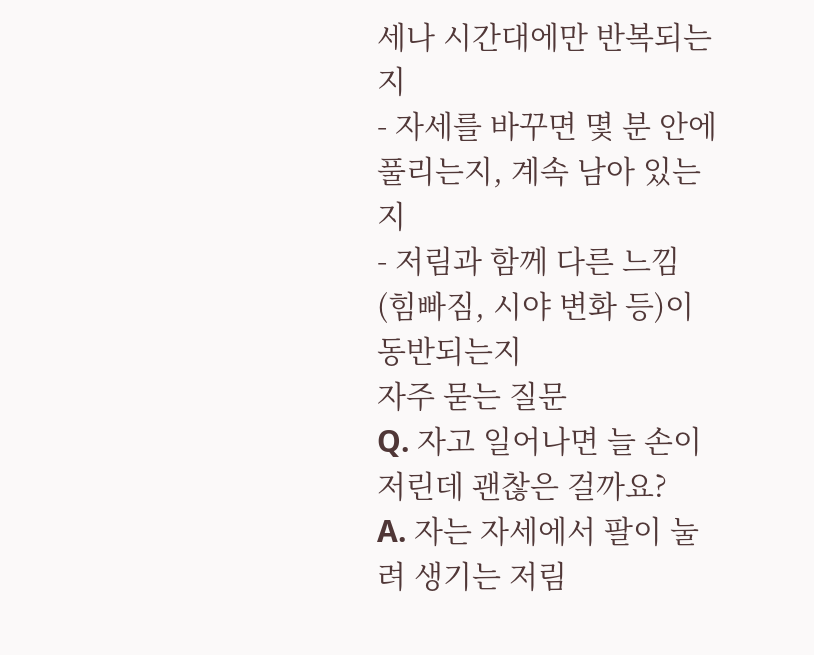세나 시간대에만 반복되는지
- 자세를 바꾸면 몇 분 안에 풀리는지, 계속 남아 있는지
- 저림과 함께 다른 느낌(힘빠짐, 시야 변화 등)이 동반되는지
자주 묻는 질문
Q. 자고 일어나면 늘 손이 저린데 괜찮은 걸까요?
A. 자는 자세에서 팔이 눌려 생기는 저림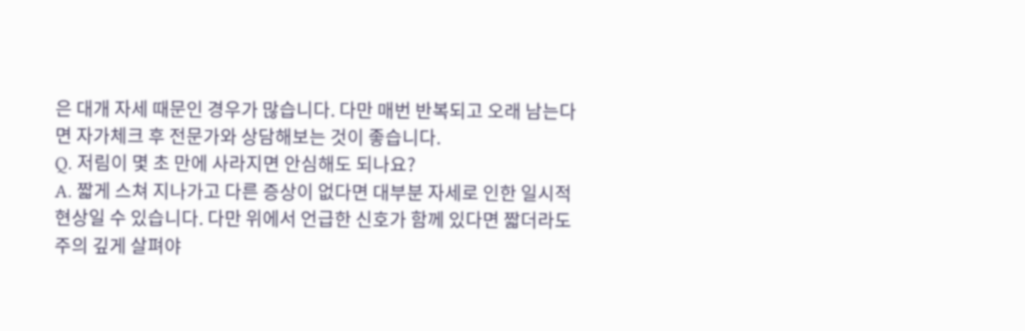은 대개 자세 때문인 경우가 많습니다. 다만 매번 반복되고 오래 남는다면 자가체크 후 전문가와 상담해보는 것이 좋습니다.
Q. 저림이 몇 초 만에 사라지면 안심해도 되나요?
A. 짧게 스쳐 지나가고 다른 증상이 없다면 대부분 자세로 인한 일시적 현상일 수 있습니다. 다만 위에서 언급한 신호가 함께 있다면 짧더라도 주의 깊게 살펴야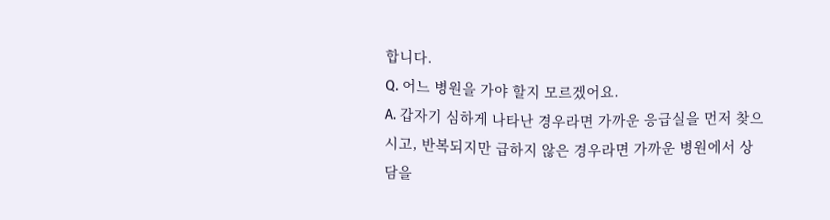합니다.
Q. 어느 병원을 가야 할지 모르겠어요.
A. 갑자기 심하게 나타난 경우라면 가까운 응급실을 먼저 찾으시고, 반복되지만 급하지 않은 경우라면 가까운 병원에서 상담을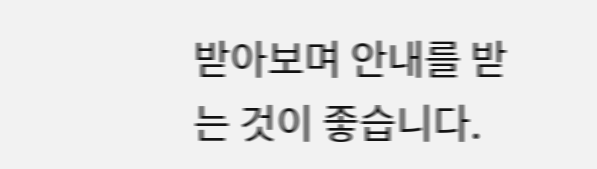받아보며 안내를 받는 것이 좋습니다.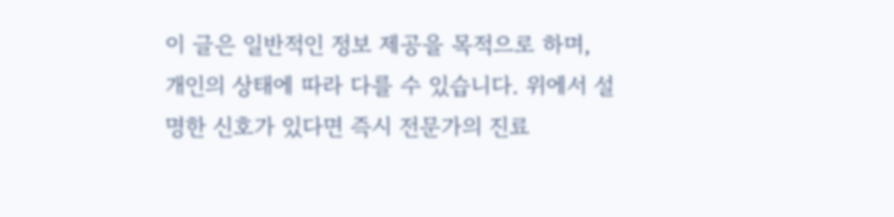이 글은 일반적인 정보 제공을 목적으로 하며, 개인의 상태에 따라 다를 수 있습니다. 위에서 설명한 신호가 있다면 즉시 전문가의 진료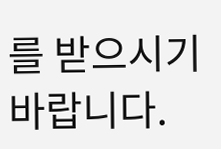를 받으시기 바랍니다.